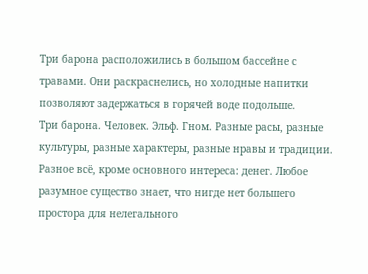Три барона расположились в большом бассейне с травами. Они раскраснелись, но холодные напитки позволяют задержаться в горячей воде подольше.
Три барона. Человек. Эльф. Гном. Разные расы, разные культуры, разные характеры, разные нравы и традиции. Разное всё, кроме основного интереса: денег. Любое разумное существо знает, что нигде нет большего простора для нелегального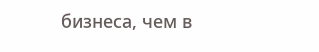бизнеса, чем в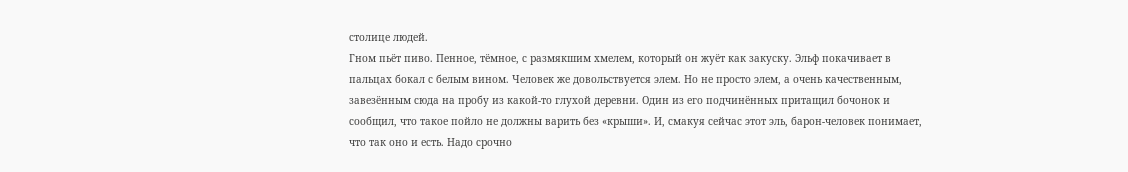столице людей.
Гном пьёт пиво. Пенное, тёмное, с размякшим хмелем, который он жуёт как закуску. Эльф покачивает в пальцах бокал с белым вином. Человек же довольствуется элем. Но не просто элем, а очень качественным, завезённым сюда на пробу из какой-то глухой деревни. Один из его подчинённых притащил бочонок и сообщил, что такое пойло не должны варить без «крыши». И, смакуя сейчас этот эль, барон-человек понимает, что так оно и есть. Надо срочно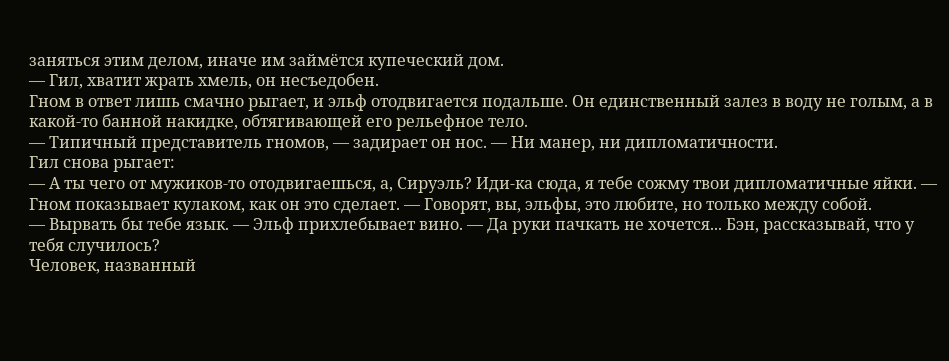заняться этим делом, иначе им займётся купеческий дом.
— Гил, хватит жрать хмель, он несъедобен.
Гном в ответ лишь смачно рыгает, и эльф отодвигается подальше. Он единственный залез в воду не голым, а в какой-то банной накидке, обтягивающей его рельефное тело.
— Типичный представитель гномов, — задирает он нос. — Ни манер, ни дипломатичности.
Гил снова рыгает:
— А ты чего от мужиков-то отодвигаешься, а, Сируэль? Иди-ка сюда, я тебе сожму твои дипломатичные яйки. — Гном показывает кулаком, как он это сделает. — Говорят, вы, эльфы, это любите, но только между собой.
— Вырвать бы тебе язык. — Эльф прихлебывает вино. — Да руки пачкать не хочется... Бэн, рассказывай, что у тебя случилось?
Человек, названный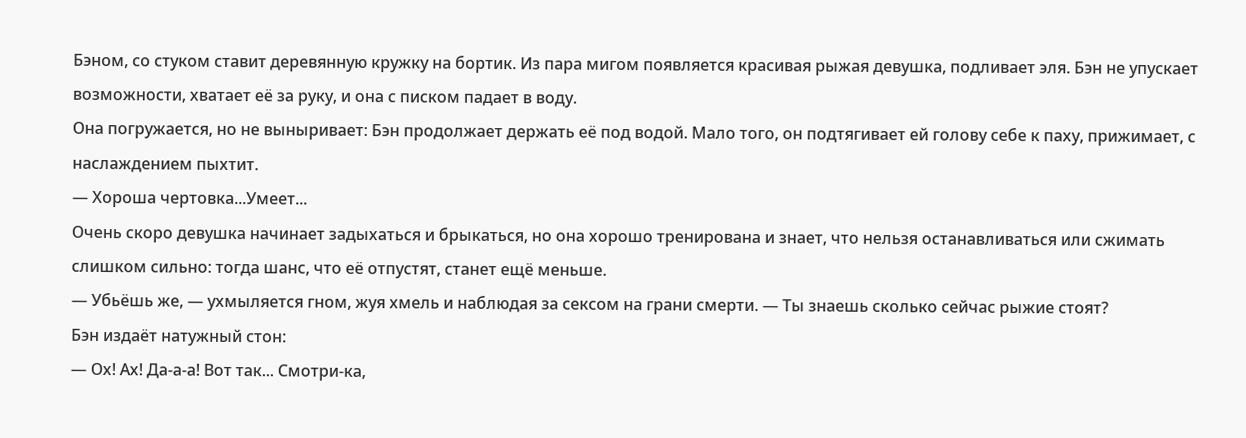Бэном, со стуком ставит деревянную кружку на бортик. Из пара мигом появляется красивая рыжая девушка, подливает эля. Бэн не упускает возможности, хватает её за руку, и она с писком падает в воду.
Она погружается, но не выныривает: Бэн продолжает держать её под водой. Мало того, он подтягивает ей голову себе к паху, прижимает, с наслаждением пыхтит.
— Хороша чертовка...Умеет...
Очень скоро девушка начинает задыхаться и брыкаться, но она хорошо тренирована и знает, что нельзя останавливаться или сжимать слишком сильно: тогда шанс, что её отпустят, станет ещё меньше.
— Убьёшь же, — ухмыляется гном, жуя хмель и наблюдая за сексом на грани смерти. — Ты знаешь сколько сейчас рыжие стоят?
Бэн издаёт натужный стон:
— Ох! Ах! Да-а-а! Вот так... Смотри-ка,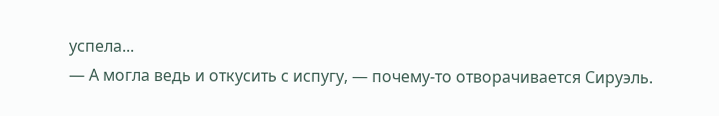успела...
— А могла ведь и откусить с испугу, — почему-то отворачивается Сируэль.